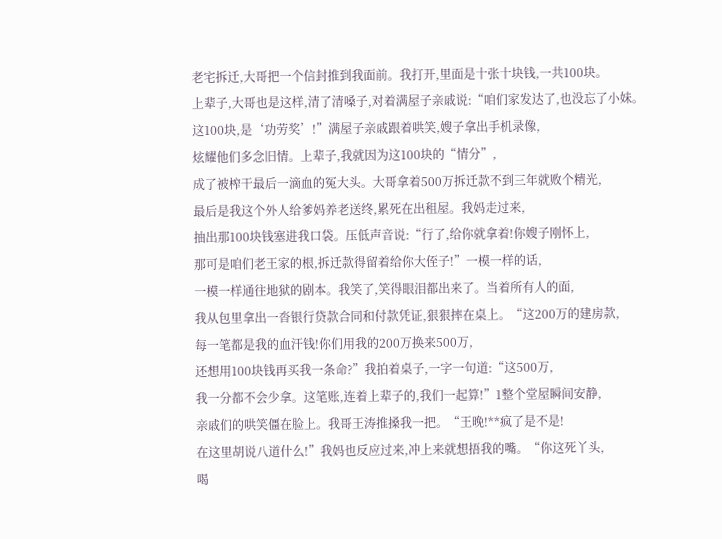老宅拆迁,大哥把一个信封推到我面前。我打开,里面是十张十块钱,一共100块。
上辈子,大哥也是这样,清了清嗓子,对着满屋子亲戚说:“咱们家发达了,也没忘了小妹。
这100块,是‘功劳奖’!”满屋子亲戚跟着哄笑,嫂子拿出手机录像,
炫耀他们多念旧情。上辈子,我就因为这100块的“情分”,
成了被榨干最后一滴血的冤大头。大哥拿着500万拆迁款不到三年就败个精光,
最后是我这个外人给爹妈养老送终,累死在出租屋。我妈走过来,
抽出那100块钱塞进我口袋。压低声音说:“行了,给你就拿着!你嫂子刚怀上,
那可是咱们老王家的根,拆迁款得留着给你大侄子!”一模一样的话,
一模一样通往地狱的剧本。我笑了,笑得眼泪都出来了。当着所有人的面,
我从包里拿出一沓银行贷款合同和付款凭证,狠狠摔在桌上。“这200万的建房款,
每一笔都是我的血汗钱!你们用我的200万换来500万,
还想用100块钱再买我一条命?”我拍着桌子,一字一句道:“这500万,
我一分都不会少拿。这笔账,连着上辈子的,我们一起算!”1整个堂屋瞬间安静,
亲戚们的哄笑僵在脸上。我哥王涛推搡我一把。“王晚!**疯了是不是!
在这里胡说八道什么!”我妈也反应过来,冲上来就想捂我的嘴。“你这死丫头,
喝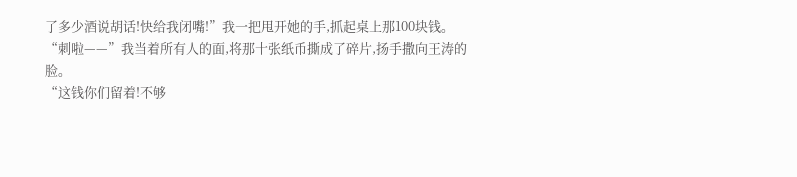了多少酒说胡话!快给我闭嘴!”我一把甩开她的手,抓起桌上那100块钱。
“刺啦——”我当着所有人的面,将那十张纸币撕成了碎片,扬手撒向王涛的脸。
“这钱你们留着!不够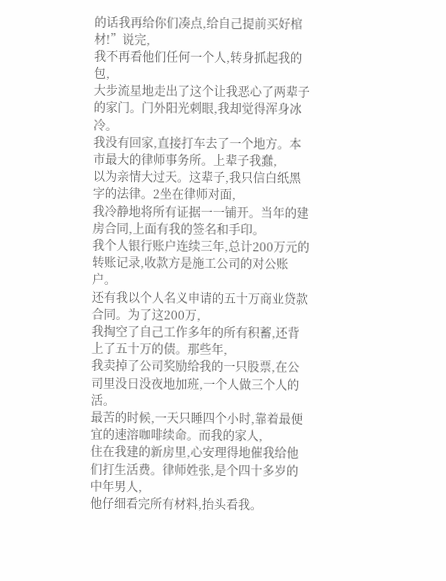的话我再给你们凑点,给自己提前买好棺材!”说完,
我不再看他们任何一个人,转身抓起我的包,
大步流星地走出了这个让我恶心了两辈子的家门。门外阳光刺眼,我却觉得浑身冰冷。
我没有回家,直接打车去了一个地方。本市最大的律师事务所。上辈子我蠢,
以为亲情大过天。这辈子,我只信白纸黑字的法律。2坐在律师对面,
我冷静地将所有证据一一铺开。当年的建房合同,上面有我的签名和手印。
我个人银行账户连续三年,总计200万元的转账记录,收款方是施工公司的对公账户。
还有我以个人名义申请的五十万商业贷款合同。为了这200万,
我掏空了自己工作多年的所有积蓄,还背上了五十万的债。那些年,
我卖掉了公司奖励给我的一只股票,在公司里没日没夜地加班,一个人做三个人的活。
最苦的时候,一天只睡四个小时,靠着最便宜的速溶咖啡续命。而我的家人,
住在我建的新房里,心安理得地催我给他们打生活费。律师姓张,是个四十多岁的中年男人,
他仔细看完所有材料,抬头看我。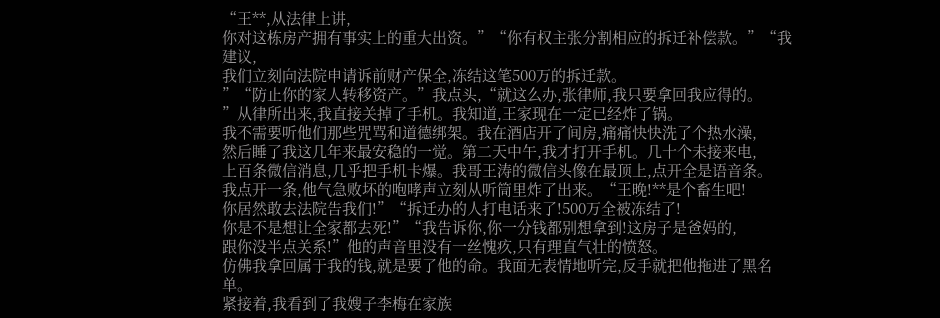“王**,从法律上讲,
你对这栋房产拥有事实上的重大出资。”“你有权主张分割相应的拆迁补偿款。”“我建议,
我们立刻向法院申请诉前财产保全,冻结这笔500万的拆迁款。
”“防止你的家人转移资产。”我点头,“就这么办,张律师,我只要拿回我应得的。
”从律所出来,我直接关掉了手机。我知道,王家现在一定已经炸了锅。
我不需要听他们那些咒骂和道德绑架。我在酒店开了间房,痛痛快快洗了个热水澡,
然后睡了我这几年来最安稳的一觉。第二天中午,我才打开手机。几十个未接来电,
上百条微信消息,几乎把手机卡爆。我哥王涛的微信头像在最顶上,点开全是语音条。
我点开一条,他气急败坏的咆哮声立刻从听筒里炸了出来。“王晚!**是个畜生吧!
你居然敢去法院告我们!”“拆迁办的人打电话来了!500万全被冻结了!
你是不是想让全家都去死!”“我告诉你,你一分钱都别想拿到!这房子是爸妈的,
跟你没半点关系!”他的声音里没有一丝愧疚,只有理直气壮的愤怒。
仿佛我拿回属于我的钱,就是要了他的命。我面无表情地听完,反手就把他拖进了黑名单。
紧接着,我看到了我嫂子李梅在家族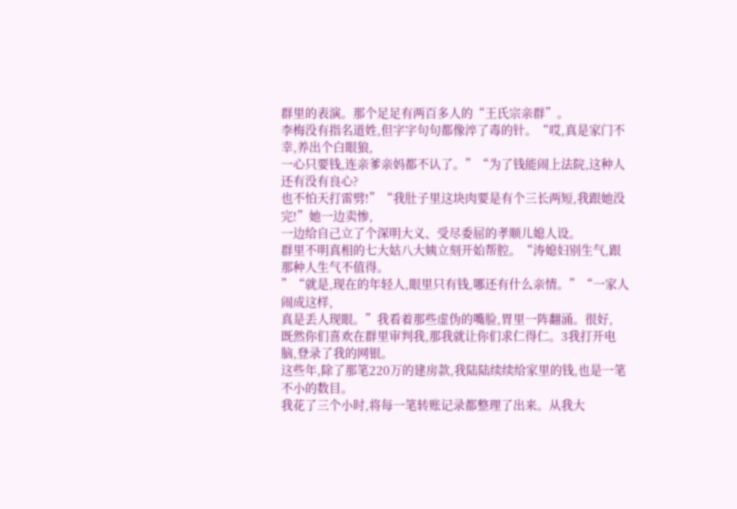群里的表演。那个足足有两百多人的“王氏宗亲群”。
李梅没有指名道姓,但字字句句都像淬了毒的针。“哎,真是家门不幸,养出个白眼狼,
一心只要钱,连亲爹亲妈都不认了。”“为了钱能闹上法院,这种人还有没有良心?
也不怕天打雷劈!”“我肚子里这块肉要是有个三长两短,我跟她没完!”她一边卖惨,
一边给自己立了个深明大义、受尽委屈的孝顺儿媳人设。
群里不明真相的七大姑八大姨立刻开始帮腔。“涛媳妇别生气,跟那种人生气不值得。
”“就是,现在的年轻人,眼里只有钱,哪还有什么亲情。”“一家人闹成这样,
真是丢人现眼。”我看着那些虚伪的嘴脸,胃里一阵翻涌。很好,
既然你们喜欢在群里审判我,那我就让你们求仁得仁。3我打开电脑,登录了我的网银。
这些年,除了那笔220万的建房款,我陆陆续续给家里的钱,也是一笔不小的数目。
我花了三个小时,将每一笔转账记录都整理了出来。从我大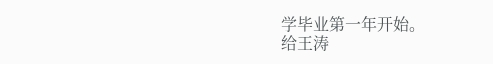学毕业第一年开始。
给王涛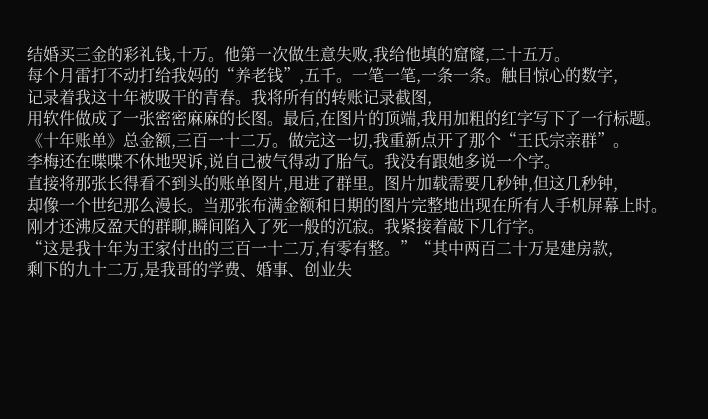结婚买三金的彩礼钱,十万。他第一次做生意失败,我给他填的窟窿,二十五万。
每个月雷打不动打给我妈的“养老钱”,五千。一笔一笔,一条一条。触目惊心的数字,
记录着我这十年被吸干的青春。我将所有的转账记录截图,
用软件做成了一张密密麻麻的长图。最后,在图片的顶端,我用加粗的红字写下了一行标题。
《十年账单》总金额,三百一十二万。做完这一切,我重新点开了那个“王氏宗亲群”。
李梅还在喋喋不休地哭诉,说自己被气得动了胎气。我没有跟她多说一个字。
直接将那张长得看不到头的账单图片,甩进了群里。图片加载需要几秒钟,但这几秒钟,
却像一个世纪那么漫长。当那张布满金额和日期的图片完整地出现在所有人手机屏幕上时。
刚才还沸反盈天的群聊,瞬间陷入了死一般的沉寂。我紧接着敲下几行字。
“这是我十年为王家付出的三百一十二万,有零有整。”“其中两百二十万是建房款,
剩下的九十二万,是我哥的学费、婚事、创业失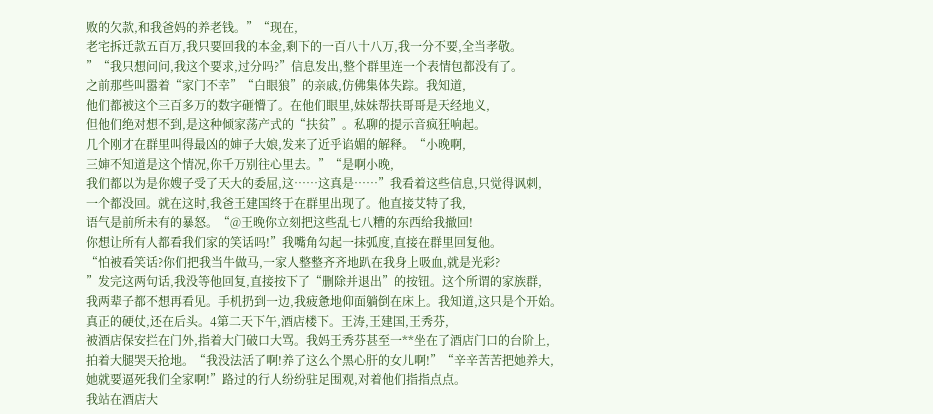败的欠款,和我爸妈的养老钱。”“现在,
老宅拆迁款五百万,我只要回我的本金,剩下的一百八十八万,我一分不要,全当孝敬。
”“我只想问问,我这个要求,过分吗?”信息发出,整个群里连一个表情包都没有了。
之前那些叫嚣着“家门不幸”“白眼狼”的亲戚,仿佛集体失踪。我知道,
他们都被这个三百多万的数字砸懵了。在他们眼里,妹妹帮扶哥哥是天经地义,
但他们绝对想不到,是这种倾家荡产式的“扶贫”。私聊的提示音疯狂响起。
几个刚才在群里叫得最凶的婶子大娘,发来了近乎谄媚的解释。“小晚啊,
三婶不知道是这个情况,你千万别往心里去。”“是啊小晚,
我们都以为是你嫂子受了天大的委屈,这……这真是……”我看着这些信息,只觉得讽刺,
一个都没回。就在这时,我爸王建国终于在群里出现了。他直接艾特了我,
语气是前所未有的暴怒。“@王晚你立刻把这些乱七八糟的东西给我撤回!
你想让所有人都看我们家的笑话吗!”我嘴角勾起一抹弧度,直接在群里回复他。
“怕被看笑话?你们把我当牛做马,一家人整整齐齐地趴在我身上吸血,就是光彩?
”发完这两句话,我没等他回复,直接按下了“删除并退出”的按钮。这个所谓的家族群,
我两辈子都不想再看见。手机扔到一边,我疲惫地仰面躺倒在床上。我知道,这只是个开始。
真正的硬仗,还在后头。4第二天下午,酒店楼下。王涛,王建国,王秀芬,
被酒店保安拦在门外,指着大门破口大骂。我妈王秀芬甚至一**坐在了酒店门口的台阶上,
拍着大腿哭天抢地。“我没法活了啊!养了这么个黑心肝的女儿啊!”“辛辛苦苦把她养大,
她就要逼死我们全家啊!”路过的行人纷纷驻足围观,对着他们指指点点。
我站在酒店大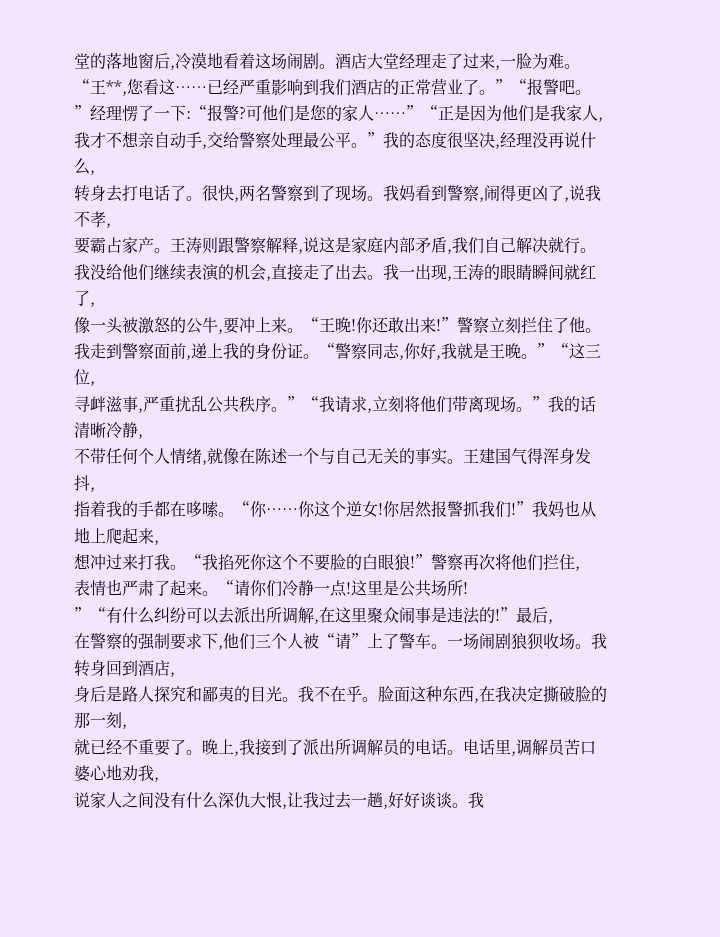堂的落地窗后,冷漠地看着这场闹剧。酒店大堂经理走了过来,一脸为难。
“王**,您看这……已经严重影响到我们酒店的正常营业了。”“报警吧。
”经理愣了一下:“报警?可他们是您的家人……”“正是因为他们是我家人,
我才不想亲自动手,交给警察处理最公平。”我的态度很坚决,经理没再说什么,
转身去打电话了。很快,两名警察到了现场。我妈看到警察,闹得更凶了,说我不孝,
要霸占家产。王涛则跟警察解释,说这是家庭内部矛盾,我们自己解决就行。
我没给他们继续表演的机会,直接走了出去。我一出现,王涛的眼睛瞬间就红了,
像一头被激怒的公牛,要冲上来。“王晚!你还敢出来!”警察立刻拦住了他。
我走到警察面前,递上我的身份证。“警察同志,你好,我就是王晚。”“这三位,
寻衅滋事,严重扰乱公共秩序。”“我请求,立刻将他们带离现场。”我的话清晰冷静,
不带任何个人情绪,就像在陈述一个与自己无关的事实。王建国气得浑身发抖,
指着我的手都在哆嗦。“你……你这个逆女!你居然报警抓我们!”我妈也从地上爬起来,
想冲过来打我。“我掐死你这个不要脸的白眼狼!”警察再次将他们拦住,
表情也严肃了起来。“请你们冷静一点!这里是公共场所!
”“有什么纠纷可以去派出所调解,在这里聚众闹事是违法的!”最后,
在警察的强制要求下,他们三个人被“请”上了警车。一场闹剧狼狈收场。我转身回到酒店,
身后是路人探究和鄙夷的目光。我不在乎。脸面这种东西,在我决定撕破脸的那一刻,
就已经不重要了。晚上,我接到了派出所调解员的电话。电话里,调解员苦口婆心地劝我,
说家人之间没有什么深仇大恨,让我过去一趟,好好谈谈。我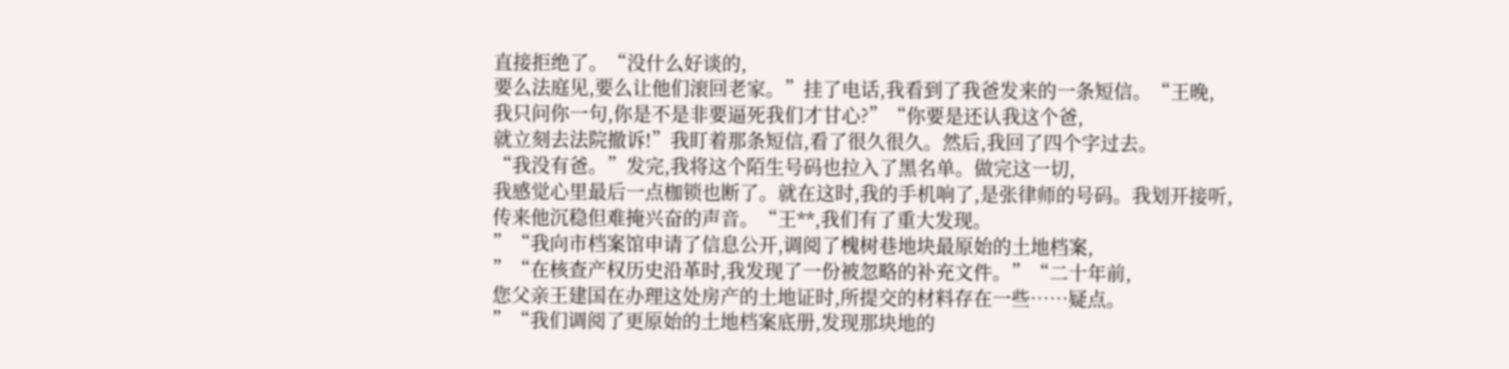直接拒绝了。“没什么好谈的,
要么法庭见,要么让他们滚回老家。”挂了电话,我看到了我爸发来的一条短信。“王晚,
我只问你一句,你是不是非要逼死我们才甘心?”“你要是还认我这个爸,
就立刻去法院撤诉!”我盯着那条短信,看了很久很久。然后,我回了四个字过去。
“我没有爸。”发完,我将这个陌生号码也拉入了黑名单。做完这一切,
我感觉心里最后一点枷锁也断了。就在这时,我的手机响了,是张律师的号码。我划开接听,
传来他沉稳但难掩兴奋的声音。“王**,我们有了重大发现。
”“我向市档案馆申请了信息公开,调阅了槐树巷地块最原始的土地档案,
”“在核查产权历史沿革时,我发现了一份被忽略的补充文件。”“二十年前,
您父亲王建国在办理这处房产的土地证时,所提交的材料存在一些……疑点。
”“我们调阅了更原始的土地档案底册,发现那块地的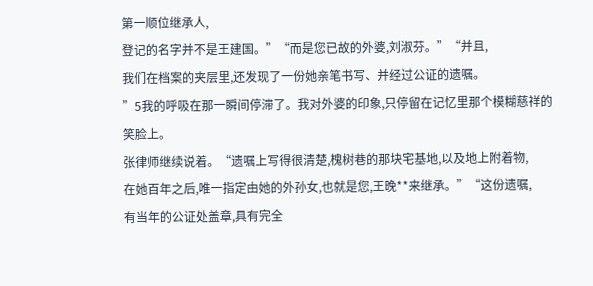第一顺位继承人,
登记的名字并不是王建国。”“而是您已故的外婆,刘淑芬。”“并且,
我们在档案的夹层里,还发现了一份她亲笔书写、并经过公证的遗嘱。
”5我的呼吸在那一瞬间停滞了。我对外婆的印象,只停留在记忆里那个模糊慈祥的笑脸上。
张律师继续说着。“遗嘱上写得很清楚,槐树巷的那块宅基地,以及地上附着物,
在她百年之后,唯一指定由她的外孙女,也就是您,王晚**来继承。”“这份遗嘱,
有当年的公证处盖章,具有完全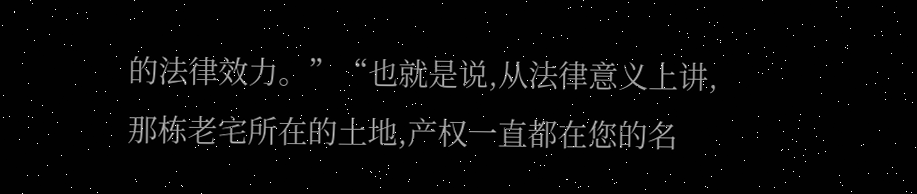的法律效力。”“也就是说,从法律意义上讲,
那栋老宅所在的土地,产权一直都在您的名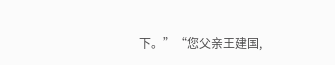下。”“您父亲王建国,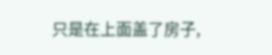只是在上面盖了房子,